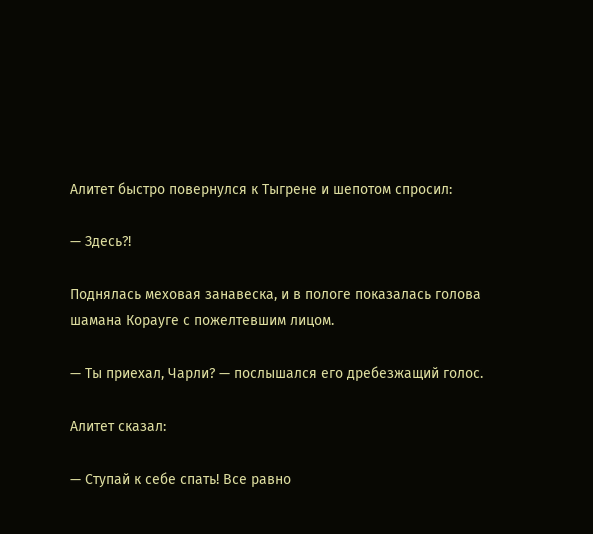Алитет быстро повернулся к Тыгрене и шепотом спросил:

— Здесь?!

Поднялась меховая занавеска, и в пологе показалась голова шамана Корауге с пожелтевшим лицом.

— Ты приехал, Чарли? — послышался его дребезжащий голос.

Алитет сказал:

— Ступай к себе спать! Все равно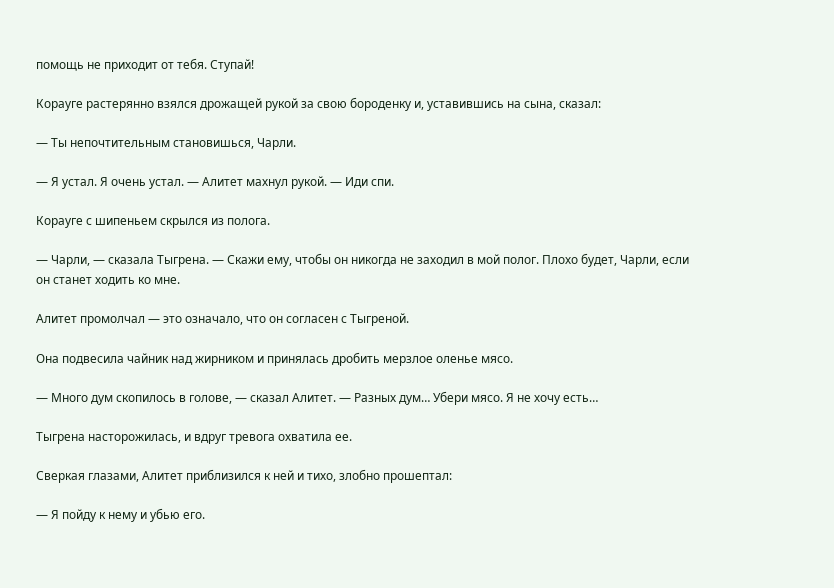помощь не приходит от тебя. Ступай!

Корауге растерянно взялся дрожащей рукой за свою бороденку и, уставившись на сына, сказал:

— Ты непочтительным становишься, Чарли.

— Я устал. Я очень устал. — Алитет махнул рукой. — Иди спи.

Корауге с шипеньем скрылся из полога.

— Чарли, — сказала Тыгрена. — Скажи ему, чтобы он никогда не заходил в мой полог. Плохо будет, Чарли, если он станет ходить ко мне.

Алитет промолчал — это означало, что он согласен с Тыгреной.

Она подвесила чайник над жирником и принялась дробить мерзлое оленье мясо.

— Много дум скопилось в голове, — сказал Алитет. — Разных дум… Убери мясо. Я не хочу есть…

Тыгрена насторожилась, и вдруг тревога охватила ее.

Сверкая глазами, Алитет приблизился к ней и тихо, злобно прошептал:

— Я пойду к нему и убью его.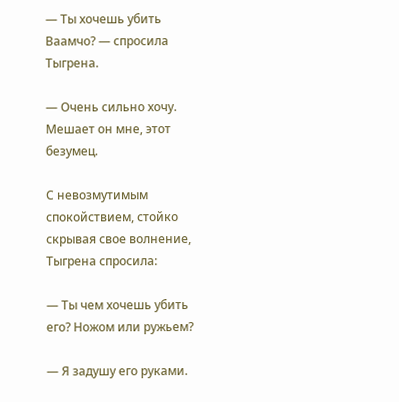— Ты хочешь убить Ваамчо? — спросила Тыгрена.

— Очень сильно хочу. Мешает он мне, этот безумец.

С невозмутимым спокойствием, стойко скрывая свое волнение, Тыгрена спросила:

— Ты чем хочешь убить его? Ножом или ружьем?

— Я задушу его руками.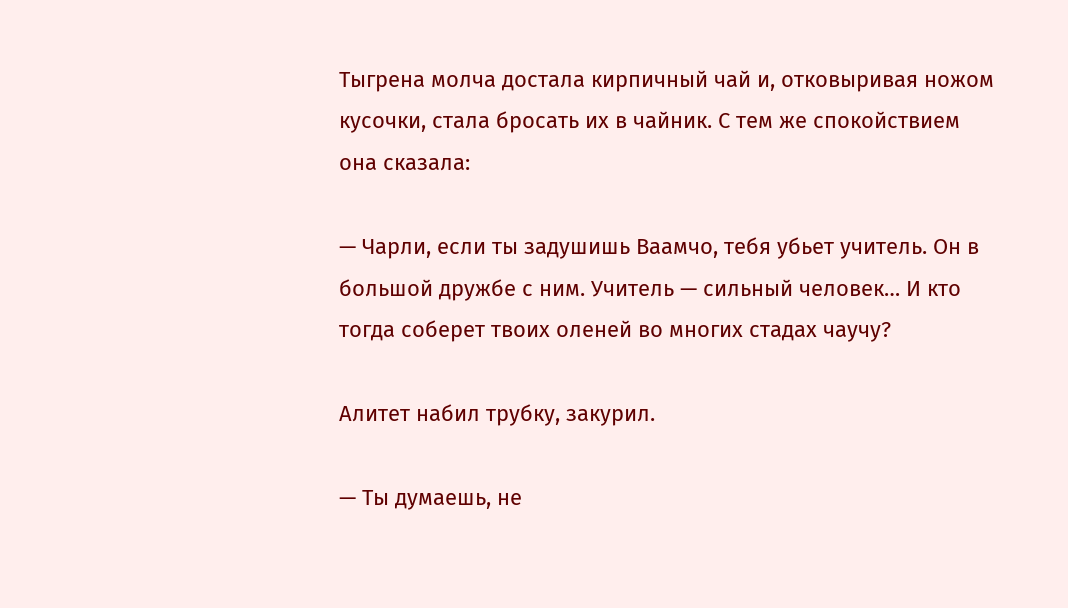Тыгрена молча достала кирпичный чай и, отковыривая ножом кусочки, стала бросать их в чайник. С тем же спокойствием она сказала:

— Чарли, если ты задушишь Ваамчо, тебя убьет учитель. Он в большой дружбе с ним. Учитель — сильный человек… И кто тогда соберет твоих оленей во многих стадах чаучу?

Алитет набил трубку, закурил.

— Ты думаешь, не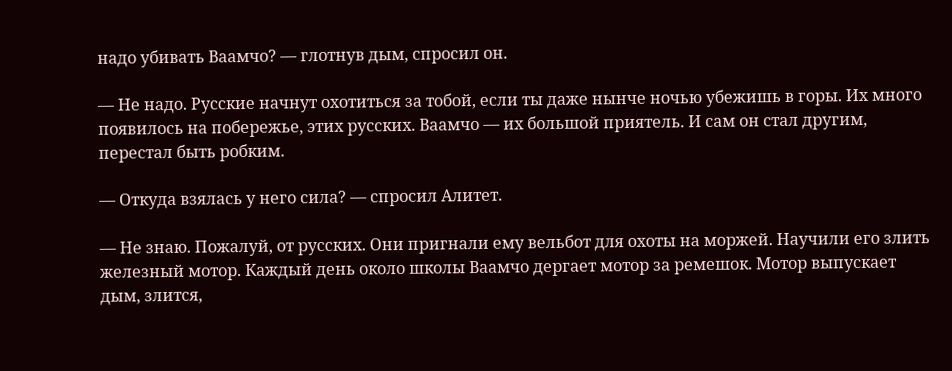надо убивать Ваамчо? — глотнув дым, спросил он.

— Не надо. Русские начнут охотиться за тобой, если ты даже нынче ночью убежишь в горы. Их много появилось на побережье, этих русских. Ваамчо — их большой приятель. И сам он стал другим, перестал быть робким.

— Откуда взялась у него сила? — спросил Алитет.

— Не знаю. Пожалуй, от русских. Они пригнали ему вельбот для охоты на моржей. Научили его злить железный мотор. Каждый день около школы Ваамчо дергает мотор за ремешок. Мотор выпускает дым, злится,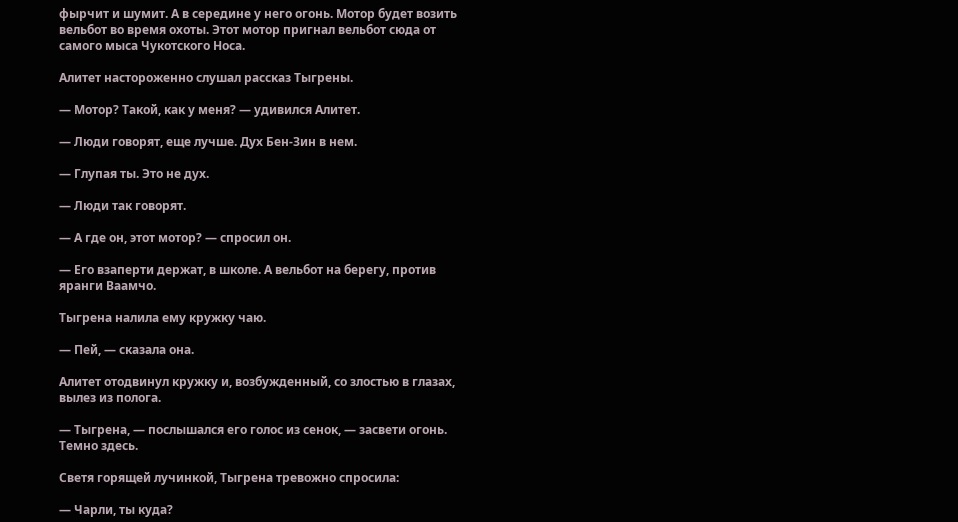фырчит и шумит. А в середине у него огонь. Мотор будет возить вельбот во время охоты. Этот мотор пригнал вельбот сюда от самого мыса Чукотского Носа.

Алитет настороженно слушал рассказ Тыгрены.

— Мотор? Такой, как у меня? — удивился Алитет.

— Люди говорят, еще лучше. Дух Бен-Зин в нем.

— Глупая ты. Это не дух.

— Люди так говорят.

— А где он, этот мотор? — спросил он.

— Его взаперти держат, в школе. А вельбот на берегу, против яранги Ваамчо.

Тыгрена налила ему кружку чаю.

— Пей, — сказала она.

Алитет отодвинул кружку и, возбужденный, со злостью в глазах, вылез из полога.

— Тыгрена, — послышался его голос из сенок, — засвети огонь. Темно здесь.

Светя горящей лучинкой, Тыгрена тревожно спросила:

— Чарли, ты куда?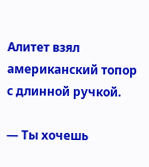Алитет взял американский топор с длинной ручкой.

— Ты хочешь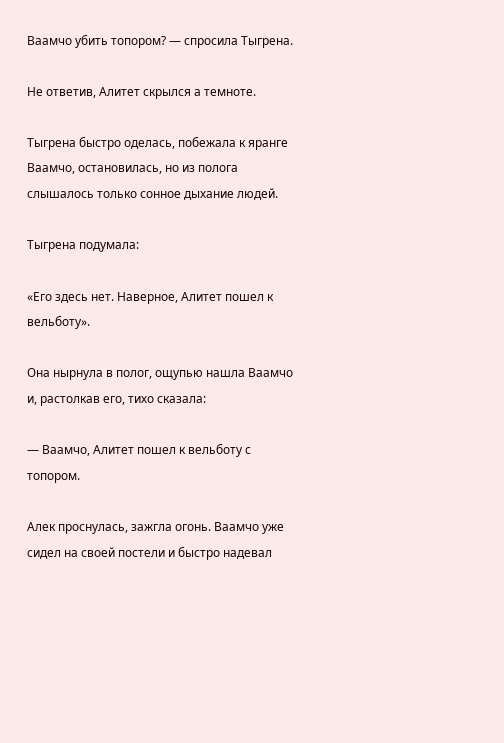Ваамчо убить топором? — спросила Тыгрена.

Не ответив, Алитет скрылся а темноте.

Тыгрена быстро оделась, побежала к яранге Ваамчо, остановилась, но из полога слышалось только сонное дыхание людей.

Тыгрена подумала:

«Его здесь нет. Наверное, Алитет пошел к вельботу».

Она нырнула в полог, ощупью нашла Ваамчо и, растолкав его, тихо сказала:

— Ваамчо, Алитет пошел к вельботу с топором.

Алек проснулась, зажгла огонь. Ваамчо уже сидел на своей постели и быстро надевал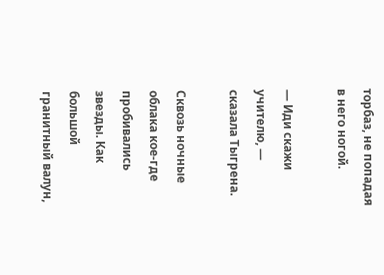торбаз, не попадая в него ногой.

— Иди скажи учителю, — сказала Тыгрена.

Сквозь ночные облака кое-где пробивались звезды. Как большой гранитный валун,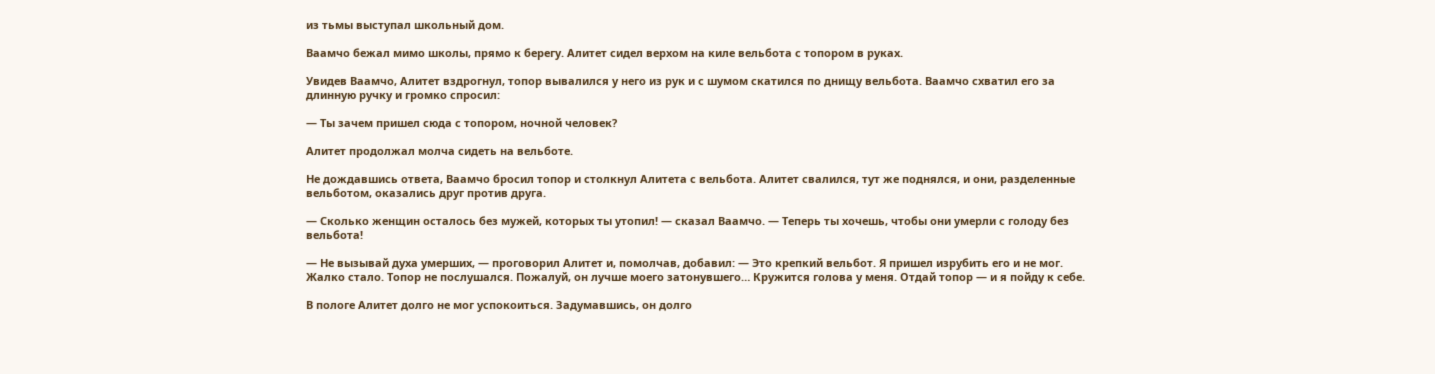из тьмы выступал школьный дом.

Ваамчо бежал мимо школы, прямо к берегу. Алитет сидел верхом на киле вельбота с топором в руках.

Увидев Ваамчо, Алитет вздрогнул, топор вывалился у него из рук и с шумом скатился по днищу вельбота. Ваамчо схватил его за длинную ручку и громко спросил:

— Ты зачем пришел сюда с топором, ночной человек?

Алитет продолжал молча сидеть на вельботе.

Не дождавшись ответа, Ваамчо бросил топор и столкнул Алитета с вельбота. Алитет свалился, тут же поднялся, и они, разделенные вельботом, оказались друг против друга.

— Сколько женщин осталось без мужей, которых ты утопил! — сказал Ваамчо. — Теперь ты хочешь, чтобы они умерли с голоду без вельбота!

— Не вызывай духа умерших, — проговорил Алитет и, помолчав, добавил: — Это крепкий вельбот. Я пришел изрубить его и не мог. Жалко стало. Топор не послушался. Пожалуй, он лучше моего затонувшего… Кружится голова у меня. Отдай топор — и я пойду к себе.

В пологе Алитет долго не мог успокоиться. Задумавшись, он долго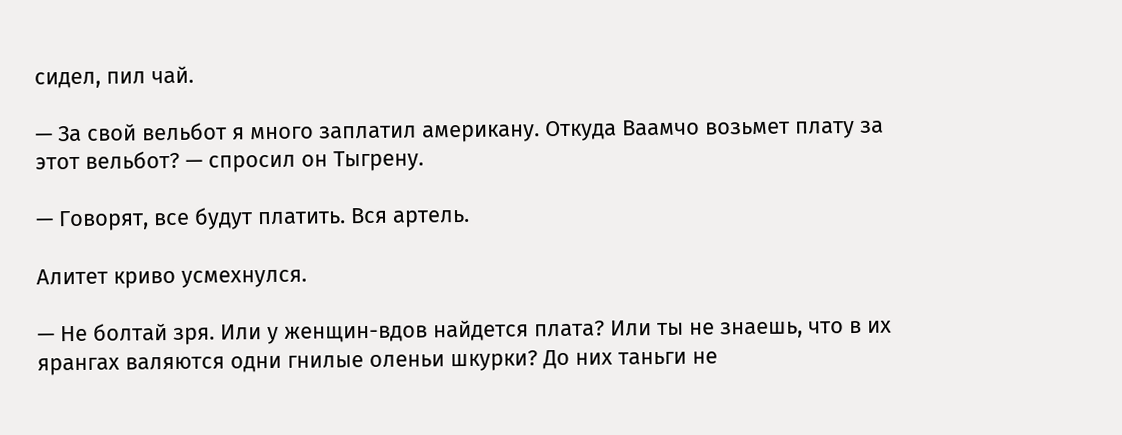сидел, пил чай.

— За свой вельбот я много заплатил американу. Откуда Ваамчо возьмет плату за этот вельбот? — спросил он Тыгрену.

— Говорят, все будут платить. Вся артель.

Алитет криво усмехнулся.

— Не болтай зря. Или у женщин-вдов найдется плата? Или ты не знаешь, что в их ярангах валяются одни гнилые оленьи шкурки? До них таньги не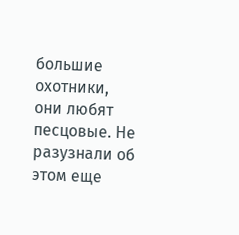большие охотники, они любят песцовые. Не разузнали об этом еще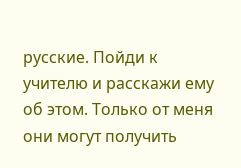русские. Пойди к учителю и расскажи ему об этом. Только от меня они могут получить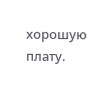хорошую плату.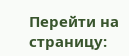Перейти на страницу: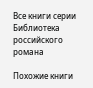Все книги серии Библиотека российского романа

Похожие книги